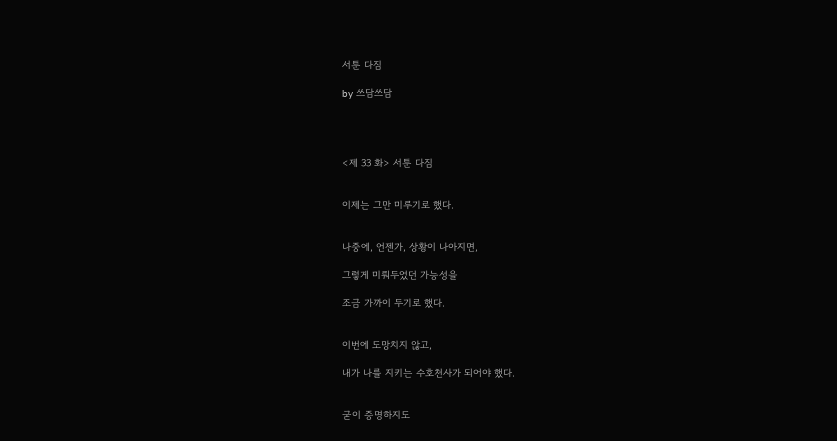서툰 다짐

by 쓰담쓰담




<제 33 화> 서툰 다짐


이제는 그만 미루기로 했다.


나중에, 언젠가, 상황이 나아지면,

그렇게 미뤄두었던 가능성을

조금 가까이 두기로 했다.


이번에 도망치지 않고,

내가 나를 지키는 수호천사가 되어야 했다.


굳이 증명하지도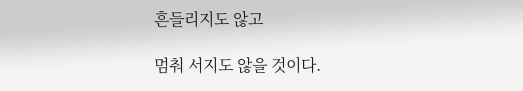흔들리지도 않고

멈춰 서지도 않을 것이다.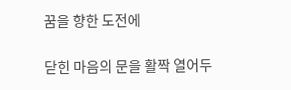꿈을 향한 도전에

닫힌 마음의 문을 활짝 열어두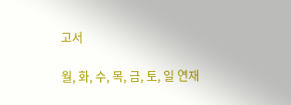고서

월, 화, 수, 목, 금, 토, 일 연재